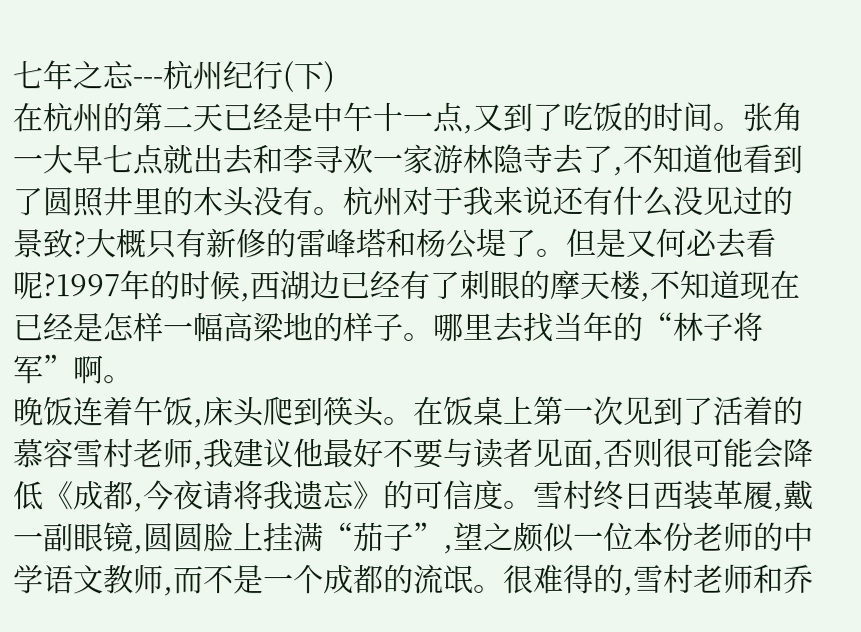七年之忘---杭州纪行(下)
在杭州的第二天已经是中午十一点,又到了吃饭的时间。张角一大早七点就出去和李寻欢一家游林隐寺去了,不知道他看到了圆照井里的木头没有。杭州对于我来说还有什么没见过的景致?大概只有新修的雷峰塔和杨公堤了。但是又何必去看呢?1997年的时候,西湖边已经有了刺眼的摩天楼,不知道现在已经是怎样一幅高梁地的样子。哪里去找当年的“林子将军”啊。
晚饭连着午饭,床头爬到筷头。在饭桌上第一次见到了活着的慕容雪村老师,我建议他最好不要与读者见面,否则很可能会降低《成都,今夜请将我遗忘》的可信度。雪村终日西装革履,戴一副眼镜,圆圆脸上挂满“茄子”,望之颇似一位本份老师的中学语文教师,而不是一个成都的流氓。很难得的,雪村老师和乔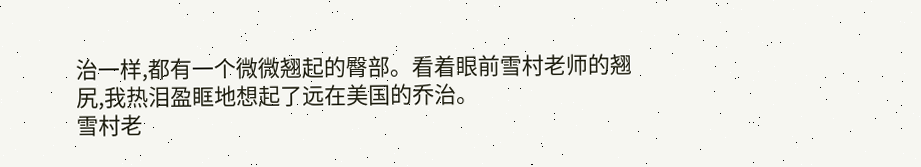治一样,都有一个微微翘起的臀部。看着眼前雪村老师的翘尻,我热泪盈眶地想起了远在美国的乔治。
雪村老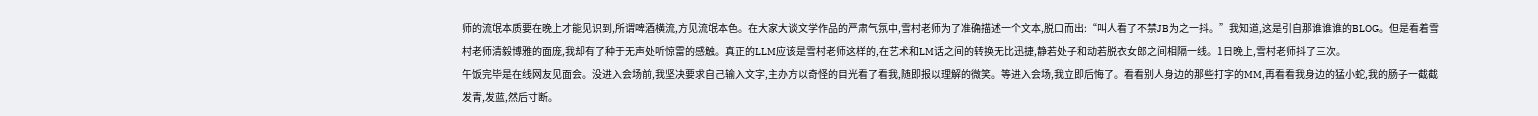师的流氓本质要在晚上才能见识到,所谓啤酒横流,方见流氓本色。在大家大谈文学作品的严肃气氛中,雪村老师为了准确描述一个文本,脱口而出:“叫人看了不禁JB为之一抖。”我知道,这是引自那谁谁谁的BLOG。但是看着雪村老师清毅博雅的面庞,我却有了种于无声处听惊雷的感触。真正的LLM应该是雪村老师这样的,在艺术和LM话之间的转换无比迅捷,静若处子和动若脱衣女郎之间相隔一线。1日晚上,雪村老师抖了三次。
午饭完毕是在线网友见面会。没进入会场前,我坚决要求自己输入文字,主办方以奇怪的目光看了看我,随即报以理解的微笑。等进入会场,我立即后悔了。看看别人身边的那些打字的MM,再看看我身边的猛小蛇,我的肠子一截截发青,发蓝,然后寸断。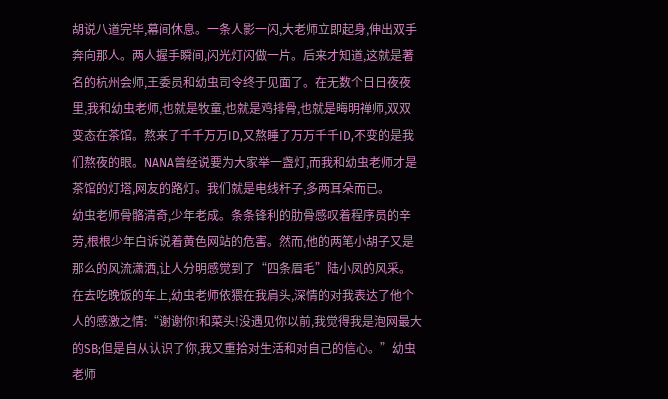胡说八道完毕,幕间休息。一条人影一闪,大老师立即起身,伸出双手奔向那人。两人握手瞬间,闪光灯闪做一片。后来才知道,这就是著名的杭州会师,王委员和幼虫司令终于见面了。在无数个日日夜夜里,我和幼虫老师,也就是牧童,也就是鸡排骨,也就是晦明禅师,双双变态在茶馆。熬来了千千万万ID,又熬睡了万万千千ID,不变的是我们熬夜的眼。NANA曾经说要为大家举一盏灯,而我和幼虫老师才是茶馆的灯塔,网友的路灯。我们就是电线杆子,多两耳朵而已。
幼虫老师骨骼清奇,少年老成。条条锋利的肋骨感叹着程序员的辛劳,根根少年白诉说着黄色网站的危害。然而,他的两笔小胡子又是那么的风流潇洒,让人分明感觉到了“四条眉毛”陆小凤的风采。在去吃晚饭的车上,幼虫老师依猥在我肩头,深情的对我表达了他个人的感激之情:“谢谢你!和菜头!没遇见你以前,我觉得我是泡网最大的SB;但是自从认识了你,我又重拾对生活和对自己的信心。”幼虫老师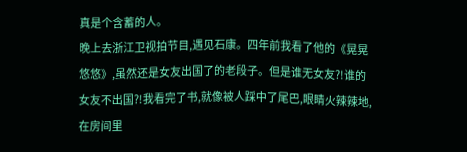真是个含蓄的人。
晚上去浙江卫视拍节目,遇见石康。四年前我看了他的《晃晃悠悠》,虽然还是女友出国了的老段子。但是谁无女友?!谁的女友不出国?!我看完了书,就像被人踩中了尾巴,眼睛火辣辣地,在房间里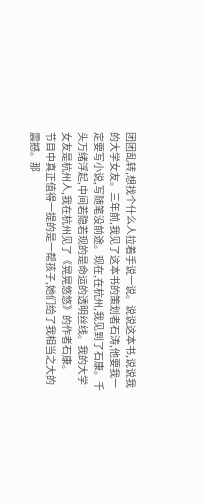团团乱转,想找个什么人拉着手说一说。说说这本书,说说我的大学女友。三年前,我见了这本书的策划者石涛,他要我一定要写小说,写随笔没前途。现在,在杭州,我见到了石康。千头万绪浮起,中间若隐若现的是命运的透明丝线。我的大学女友是杭州人,我在杭州见了《晃晃悠悠》的作者石康。
节目中真正值得一提的是一帮孩子,她们给了我相当之大的震撼。那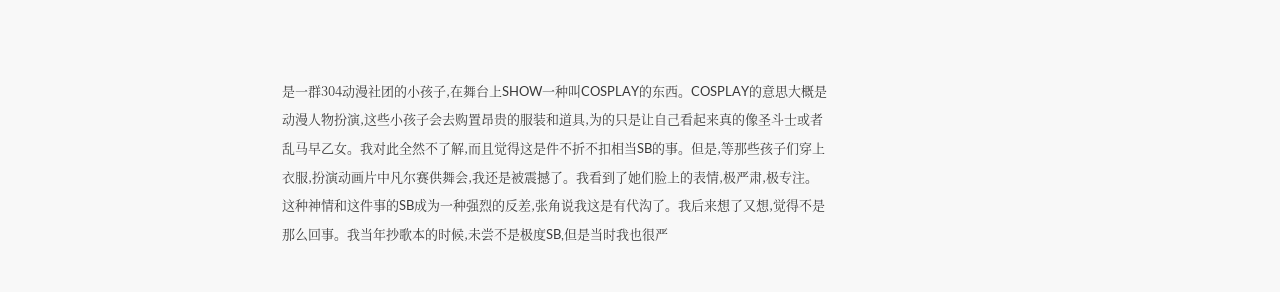是一群304动漫社团的小孩子,在舞台上SHOW一种叫COSPLAY的东西。COSPLAY的意思大概是动漫人物扮演,这些小孩子会去购置昂贵的服装和道具,为的只是让自己看起来真的像圣斗士或者乱马早乙女。我对此全然不了解,而且觉得这是件不折不扣相当SB的事。但是,等那些孩子们穿上衣服,扮演动画片中凡尔赛供舞会,我还是被震撼了。我看到了她们脸上的表情,极严肃,极专注。这种神情和这件事的SB成为一种强烈的反差,张角说我这是有代沟了。我后来想了又想,觉得不是那么回事。我当年抄歌本的时候,未尝不是极度SB,但是当时我也很严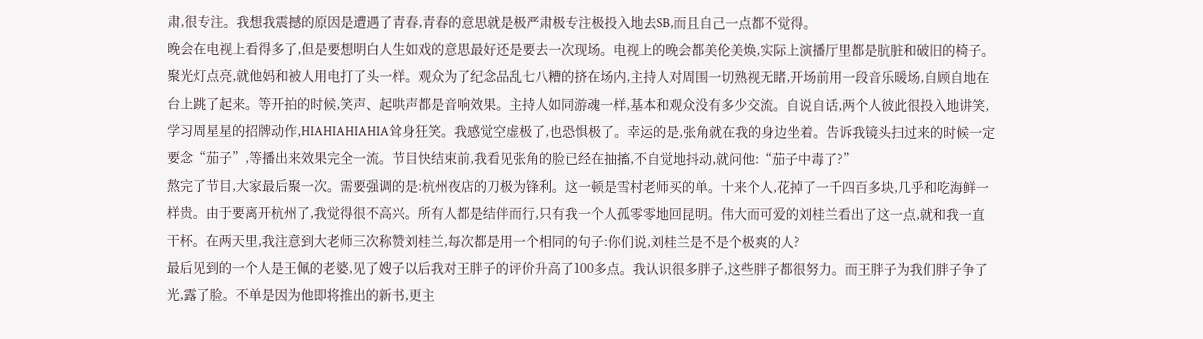肃,很专注。我想我震撼的原因是遭遇了青春,青春的意思就是极严肃极专注极投入地去SB,而且自己一点都不觉得。
晚会在电视上看得多了,但是要想明白人生如戏的意思最好还是要去一次现场。电视上的晚会都美伦美焕,实际上演播厅里都是肮脏和破旧的椅子。聚光灯点亮,就他妈和被人用电打了头一样。观众为了纪念品乱七八糟的挤在场内,主持人对周围一切熟视无睹,开场前用一段音乐暖场,自顾自地在台上跳了起来。等开拍的时候,笑声、起哄声都是音响效果。主持人如同游魂一样,基本和观众没有多少交流。自说自话,两个人彼此很投入地讲笑,学习周星星的招牌动作,HIAHIAHIAHIA耸身狂笑。我感觉空虚极了,也恐惧极了。幸运的是,张角就在我的身边坐着。告诉我镜头扫过来的时候一定要念“茄子”,等播出来效果完全一流。节目快结束前,我看见张角的脸已经在抽搐,不自觉地抖动,就问他:“茄子中毒了?”
熬完了节目,大家最后聚一次。需要强调的是:杭州夜店的刀极为锋利。这一顿是雪村老师买的单。十来个人,花掉了一千四百多块,几乎和吃海鲜一样贵。由于要离开杭州了,我觉得很不高兴。所有人都是结伴而行,只有我一个人孤零零地回昆明。伟大而可爱的刘桂兰看出了这一点,就和我一直干杯。在两天里,我注意到大老师三次称赞刘桂兰,每次都是用一个相同的句子:你们说,刘桂兰是不是个极爽的人?
最后见到的一个人是王佩的老婆,见了嫂子以后我对王胖子的评价升高了100多点。我认识很多胖子,这些胖子都很努力。而王胖子为我们胖子争了光,露了脸。不单是因为他即将推出的新书,更主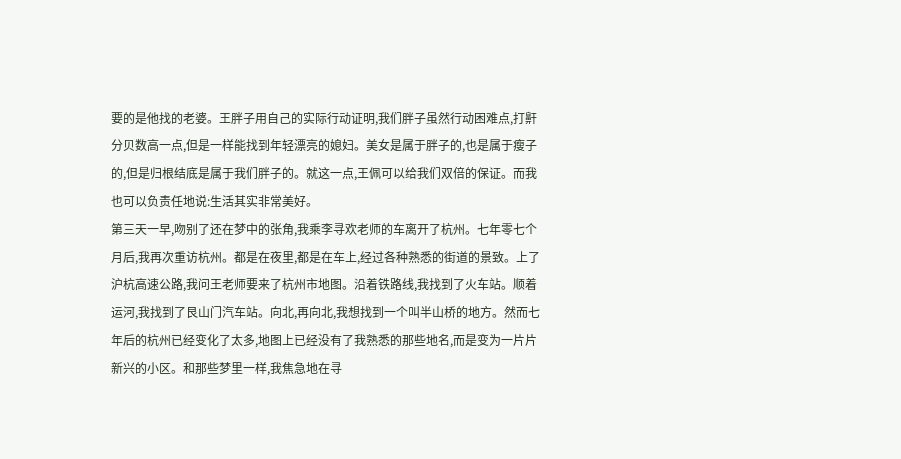要的是他找的老婆。王胖子用自己的实际行动证明,我们胖子虽然行动困难点,打鼾分贝数高一点,但是一样能找到年轻漂亮的媳妇。美女是属于胖子的,也是属于瘦子的,但是归根结底是属于我们胖子的。就这一点,王佩可以给我们双倍的保证。而我也可以负责任地说:生活其实非常美好。
第三天一早,吻别了还在梦中的张角,我乘李寻欢老师的车离开了杭州。七年零七个月后,我再次重访杭州。都是在夜里,都是在车上,经过各种熟悉的街道的景致。上了沪杭高速公路,我问王老师要来了杭州市地图。沿着铁路线,我找到了火车站。顺着运河,我找到了艮山门汽车站。向北,再向北,我想找到一个叫半山桥的地方。然而七年后的杭州已经变化了太多,地图上已经没有了我熟悉的那些地名,而是变为一片片新兴的小区。和那些梦里一样,我焦急地在寻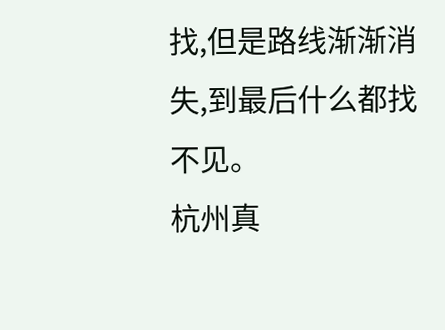找,但是路线渐渐消失,到最后什么都找不见。
杭州真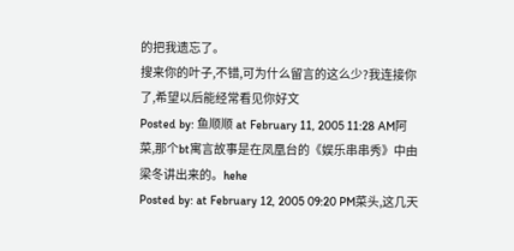的把我遗忘了。
搜来你的叶子,不错,可为什么留言的这么少?我连接你了,希望以后能经常看见你好文
Posted by: 鱼顺顺 at February 11, 2005 11:28 AM阿菜,那个bt寓言故事是在凤凰台的《娱乐串串秀》中由梁冬讲出来的。hehe
Posted by: at February 12, 2005 09:20 PM菜头,这几天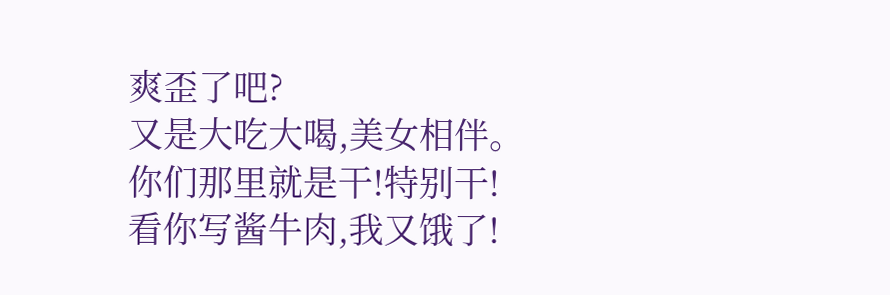爽歪了吧?
又是大吃大喝,美女相伴。
你们那里就是干!特别干!
看你写酱牛肉,我又饿了!